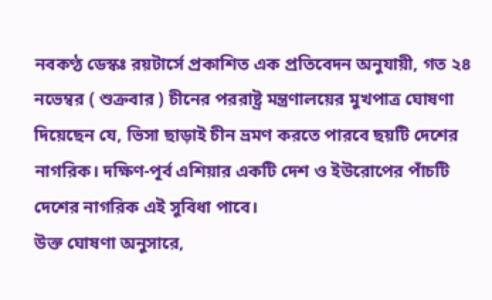নবকণ্ঠ ডেস্কঃ রয়টার্সে প্রকাশিত এক প্রতিবেদন অনুযায়ী, গত ২৪ নভেম্বর ( শুক্রবার ) চীনের পররাষ্ট্র মন্ত্রণালয়ের মুখপাত্র ঘোষণা দিয়েছেন যে, ভিসা ছাড়াই চীন ভ্রমণ করতে পারবে ছয়টি দেশের নাগরিক। দক্ষিণ-পূর্ব এশিয়ার একটি দেশ ও ইউরোপের পাঁচটি দেশের নাগরিক এই সুবিধা পাবে।
উক্ত ঘোষণা অনুসারে,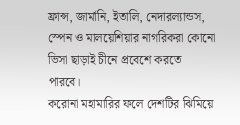ফ্রান্স, জার্মানি, ইতালি, নেদারল্যান্ডস, স্পেন ও মালয়েশিয়ার নাগরিকরা কোনো ভিসা ছাড়াই চীনে প্রবেশে করতে পারবে।
করোনা মহামারির ফলে দেশটির ঝিমিয়ে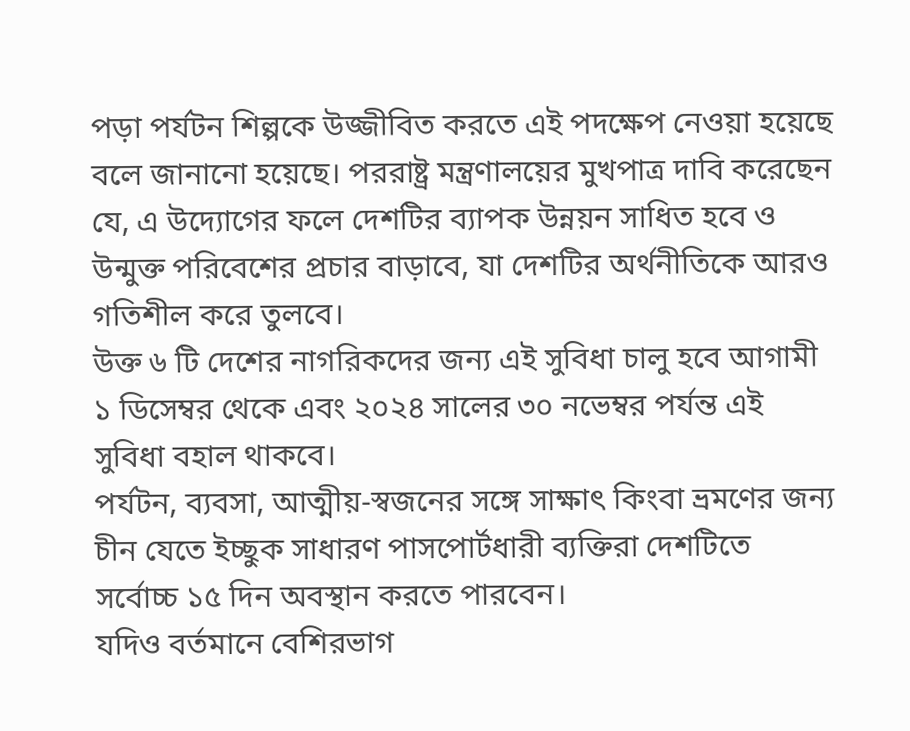পড়া পর্যটন শিল্পকে উজ্জীবিত করতে এই পদক্ষেপ নেওয়া হয়েছে বলে জানানো হয়েছে। পররাষ্ট্র মন্ত্রণালয়ের মুখপাত্র দাবি করেছেন যে, এ উদ্যোগের ফলে দেশটির ব্যাপক উন্নয়ন সাধিত হবে ও উন্মুক্ত পরিবেশের প্রচার বাড়াবে, যা দেশটির অর্থনীতিকে আরও গতিশীল করে তুলবে।
উক্ত ৬ টি দেশের নাগরিকদের জন্য এই সুবিধা চালু হবে আগামী ১ ডিসেম্বর থেকে এবং ২০২৪ সালের ৩০ নভেম্বর পর্যন্ত এই সুবিধা বহাল থাকবে।
পর্যটন, ব্যবসা, আত্মীয়-স্বজনের সঙ্গে সাক্ষাৎ কিংবা ভ্রমণের জন্য চীন যেতে ইচ্ছুক সাধারণ পাসপোর্টধারী ব্যক্তিরা দেশটিতে সর্বোচ্চ ১৫ দিন অবস্থান করতে পারবেন।
যদিও বর্তমানে বেশিরভাগ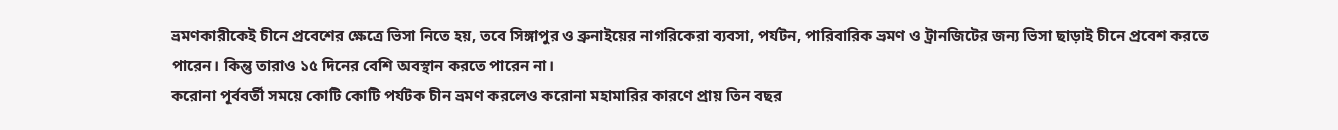ভ্রমণকারীকেই চীনে প্রবেশের ক্ষেত্রে ভিসা নিতে হয়, তবে সিঙ্গাপুর ও ব্রুনাইয়ের নাগরিকেরা ব্যবসা, পর্যটন, পারিবারিক ভ্রমণ ও ট্রানজিটের জন্য ভিসা ছাড়াই চীনে প্রবেশ করতে পারেন। কিন্তু তারাও ১৫ দিনের বেশি অবস্থান করতে পারেন না।
করোনা পূর্ববর্তী সময়ে কোটি কোটি পর্যটক চীন ভ্রমণ করলেও করোনা মহামারির কারণে প্রায় তিন বছর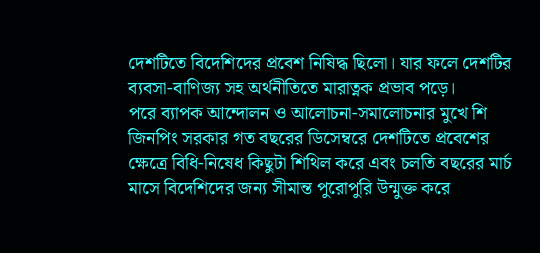দেশটিতে বিদেশিদের প্রবেশ নিষিদ্ধ ছিলো। যার ফলে দেশটির ব্যবসা-বাণিজ্য সহ অর্থনীতিতে মারাত্নক প্রভাব পড়ে।
পরে ব্যাপক আন্দোলন ও আলোচনা-সমালোচনার মুখে শি জিনপিং সরকার গত বছরের ডিসেম্বরে দেশটিতে প্রবেশের ক্ষেত্রে বিধি-নিষেধ কিছুটা শিথিল করে এবং চলতি বছরের মার্চ মাসে বিদেশিদের জন্য সীমান্ত পুরোপুরি উন্মুক্ত করে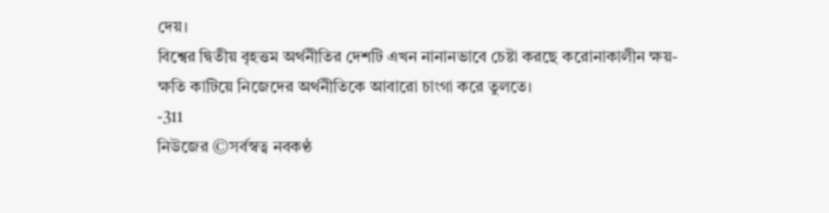দেয়।
বিশ্বের দ্বিতীয় বৃহত্তম অর্থনীতির দেশটি এখন নানানভাবে চেষ্টা করছে করোনাকালীন ক্ষয়-ক্ষতি কাটিয়ে নিজেদের অর্থনীতিকে আবারো চাংগা করে তুলতে।
-311
নিউজের ©সর্বস্বত্ব নবকণ্ঠ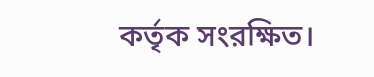কর্তৃক সংরক্ষিত।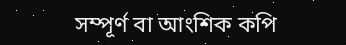সম্পূর্ণ বা আংশিক কপি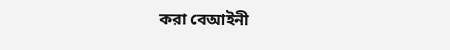করা বেআইনী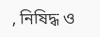, নিষিদ্ধ ও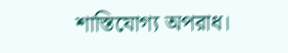শাস্তিযোগ্য অপরাধ।